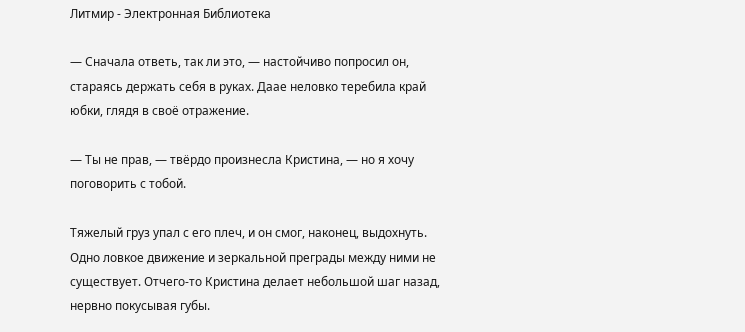Литмир - Электронная Библиотека

— Сначала ответь, так ли это, — настойчиво попросил он, стараясь держать себя в руках. Даае неловко теребила край юбки, глядя в своё отражение.

— Ты не прав, — твёрдо произнесла Кристина, — но я хочу поговорить с тобой.

Тяжелый груз упал с его плеч, и он смог, наконец, выдохнуть. Одно ловкое движение и зеркальной преграды между ними не существует. Отчего-то Кристина делает небольшой шаг назад, нервно покусывая губы.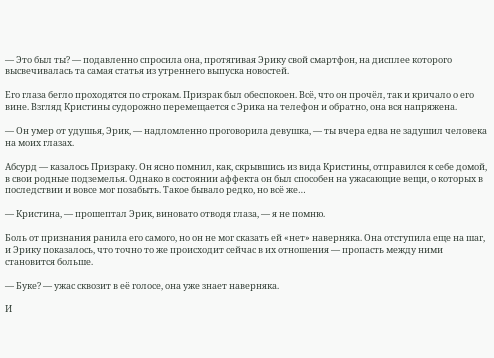— Это был ты? — подавленно спросила она, протягивая Эрику свой смартфон, на дисплее которого высвечивалась та самая статья из утреннего выпуска новостей.

Его глаза бегло проходятся по строкам. Призрак был обеспокоен. Всё, что он прочёл, так и кричало о его вине. Взгляд Кристины судорожно перемещается с Эрика на телефон и обратно, она вся напряжена.

— Он умер от удушья, Эрик, — надломленно проговорила девушка, — ты вчера едва не задушил человека на моих глазах.

Абсурд — казалось Призраку. Он ясно помнил, как, скрывшись из вида Кристины, отправился к себе домой, в свои родные подземелья. Однако в состоянии аффекта он был способен на ужасающие вещи, о которых в последствии и вовсе мог позабыть. Такое бывало редко, но всё же…

— Кристина, — прошептал Эрик, виновато отводя глаза, — я не помню.

Боль от признания ранила его самого, но он не мог сказать ей «нет» наверняка. Она отступила еще на шаг, и Эрику показалось, что точно то же происходит сейчас в их отношения — пропасть между ними становится больше.

— Буке? — ужас сквозит в её голосе, она уже знает наверняка.

И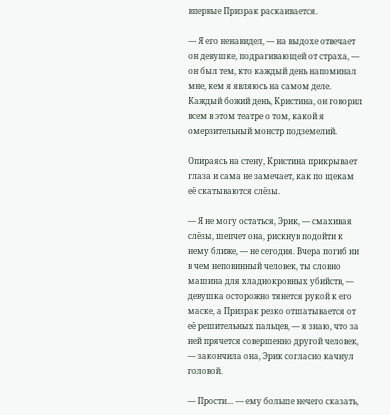впервые Призрак раскаивается.

— Я его ненавидел, — на выдохе отвечает он девушке, подрагивающей от страха, — он был тем, кто каждый день напоминал мне, кем я являюсь на самом деле. Каждый божий день, Кристина, он говорил всем в этом театре о том, какой я омерзительный монстр подземелий.

Опираясь на стену, Кристина прикрывает глаза и сама не замечает, как по щекам её скатываются слёзы.

— Я не могу остаться, Эрик, — смахивая слёзы, шепчет она, рискнув подойти к нему ближе, — не сегодня. Вчера погиб ни в чем неповинный человек, ты словно машина для хладнокровных убийств, — девушка осторожно тянется рукой к его маске, а Призрак резко отшатывается от её решительных пальцев, — я знаю, что за ней прячется совершенно другой человек, — закончила она, Эрик согласно качнул головой.

— Прости… — ему больше нечего сказать,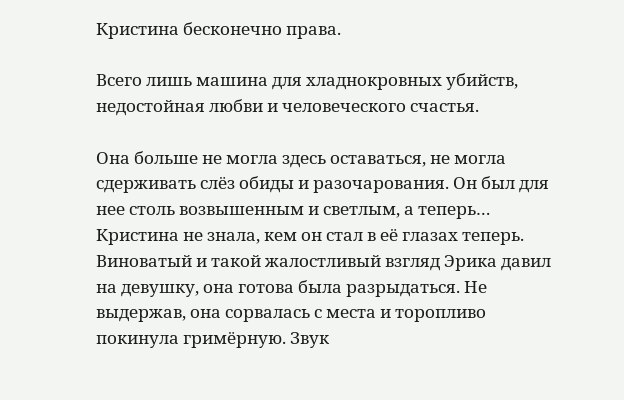Кристина бесконечно права.

Всего лишь машина для хладнокровных убийств, недостойная любви и человеческого счастья.

Она больше не могла здесь оставаться, не могла сдерживать слёз обиды и разочарования. Он был для нее столь возвышенным и светлым, а теперь… Кристина не знала, кем он стал в её глазах теперь. Виноватый и такой жалостливый взгляд Эрика давил на девушку, она готова была разрыдаться. Не выдержав, она сорвалась с места и торопливо покинула гримёрную. Звук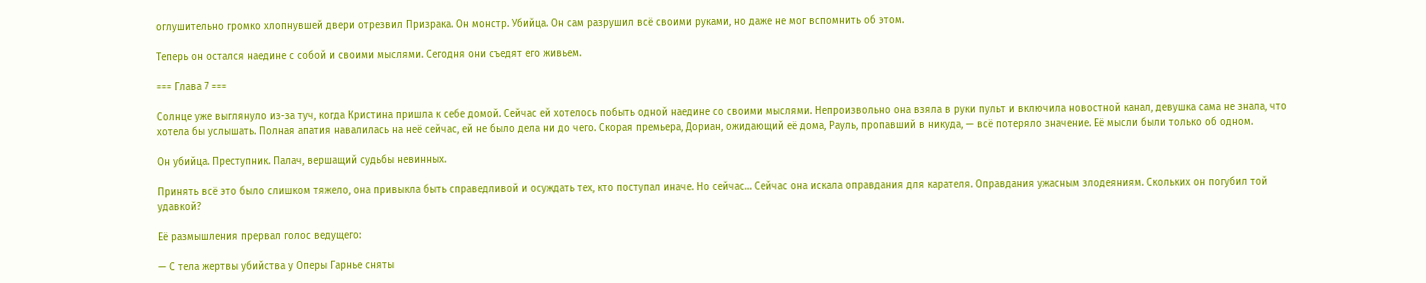оглушительно громко хлопнувшей двери отрезвил Призрака. Он монстр. Убийца. Он сам разрушил всё своими руками, но даже не мог вспомнить об этом.

Теперь он остался наедине с собой и своими мыслями. Сегодня они съедят его живьем.

=== Глава 7 ===

Солнце уже выглянуло из-за туч, когда Кристина пришла к себе домой. Сейчас ей хотелось побыть одной наедине со своими мыслями. Непроизвольно она взяла в руки пульт и включила новостной канал, девушка сама не знала, что хотела бы услышать. Полная апатия навалилась на неё сейчас, ей не было дела ни до чего. Скорая премьера, Дориан, ожидающий её дома, Рауль, пропавший в никуда, — всё потеряло значение. Её мысли были только об одном.

Он убийца. Преступник. Палач, вершащий судьбы невинных.

Принять всё это было слишком тяжело, она привыкла быть справедливой и осуждать тех, кто поступал иначе. Но сейчас… Сейчас она искала оправдания для карателя. Оправдания ужасным злодеяниям. Скольких он погубил той удавкой?

Её размышления прервал голос ведущего:

— С тела жертвы убийства у Оперы Гарнье сняты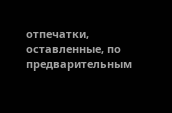отпечатки, оставленные, по предварительным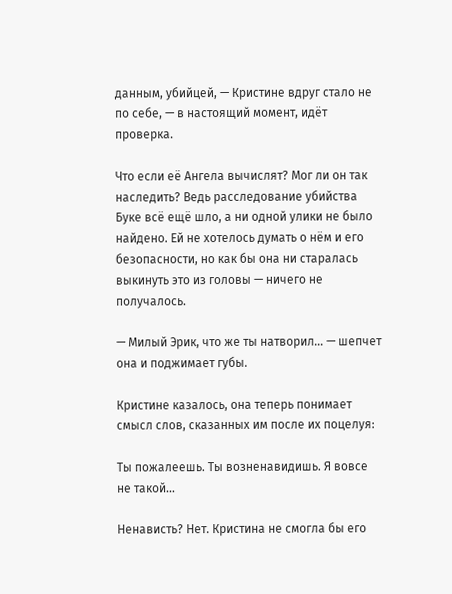данным, убийцей, — Кристине вдруг стало не по себе, — в настоящий момент, идёт проверка.

Что если её Ангела вычислят? Мог ли он так наследить? Ведь расследование убийства Буке всё ещё шло, а ни одной улики не было найдено. Ей не хотелось думать о нём и его безопасности, но как бы она ни старалась выкинуть это из головы — ничего не получалось.

— Милый Эрик, что же ты натворил… — шепчет она и поджимает губы.

Кристине казалось, она теперь понимает смысл слов, сказанных им после их поцелуя:

Ты пожалеешь. Ты возненавидишь. Я вовсе не такой…

Ненависть? Нет. Кристина не смогла бы его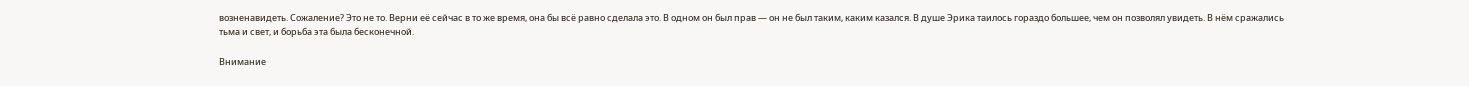возненавидеть. Сожаление? Это не то. Верни её сейчас в то же время, она бы всё равно сделала это. В одном он был прав — он не был таким, каким казался. В душе Эрика таилось гораздо большее, чем он позволял увидеть. В нём сражались тьма и свет, и борьба эта была бесконечной.

Внимание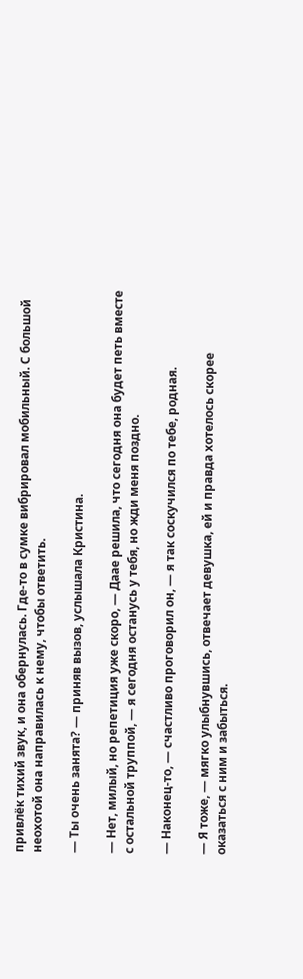привлёк тихий звук, и она обернулась. Где-то в сумке вибрировал мобильный. С большой неохотой она направилась к нему, чтобы ответить.

— Ты очень занята? — приняв вызов, услышала Кристина.

— Нет, милый, но репетиция уже скоро, — Даае решила, что сегодня она будет петь вместе с остальной труппой, — я сегодня останусь у тебя, но жди меня поздно.

— Наконец-то, — счастливо проговорил он, — я так соскучился по тебе, родная.

— Я тоже, — мягко улыбнувшись, отвечает девушка, ей и правда хотелось скорее оказаться с ним и забыться.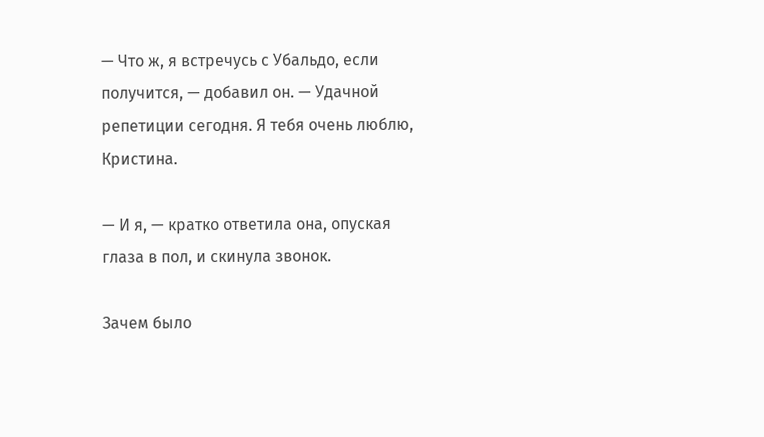— Что ж, я встречусь с Убальдо, если получится, — добавил он. — Удачной репетиции сегодня. Я тебя очень люблю, Кристина.

— И я, — кратко ответила она, опуская глаза в пол, и скинула звонок.

Зачем было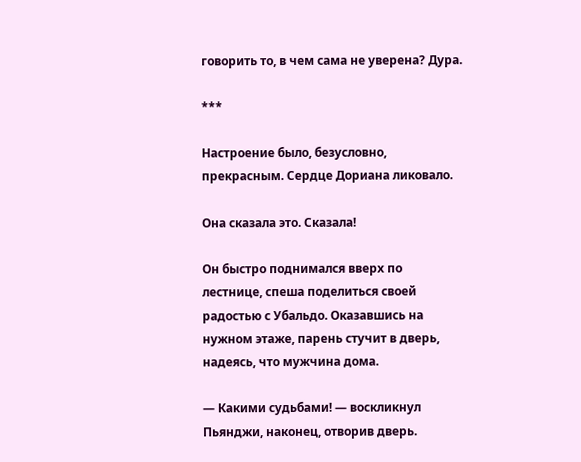говорить то, в чем сама не уверена? Дура.

***

Настроение было, безусловно, прекрасным. Сердце Дориана ликовало.

Она сказала это. Сказала!

Он быстро поднимался вверх по лестнице, спеша поделиться своей радостью с Убальдо. Оказавшись на нужном этаже, парень стучит в дверь, надеясь, что мужчина дома.

— Какими судьбами! — воскликнул Пьянджи, наконец, отворив дверь.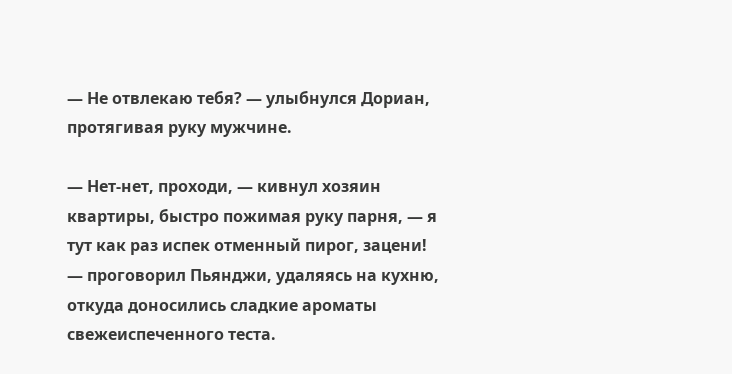— Не отвлекаю тебя? — улыбнулся Дориан, протягивая руку мужчине.

— Нет-нет, проходи, — кивнул хозяин квартиры, быстро пожимая руку парня, — я тут как раз испек отменный пирог, зацени! — проговорил Пьянджи, удаляясь на кухню, откуда доносились сладкие ароматы свежеиспеченного теста.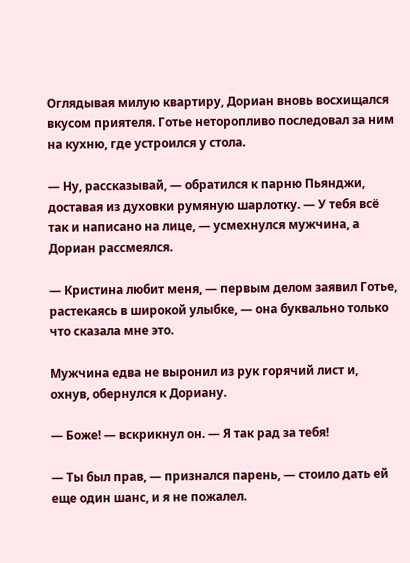Оглядывая милую квартиру, Дориан вновь восхищался вкусом приятеля. Готье неторопливо последовал за ним на кухню, где устроился у стола.

— Ну, рассказывай, — обратился к парню Пьянджи, доставая из духовки румяную шарлотку. — У тебя всё так и написано на лице, — усмехнулся мужчина, а Дориан рассмеялся.

— Кристина любит меня, — первым делом заявил Готье, растекаясь в широкой улыбке, — она буквально только что сказала мне это.

Мужчина едва не выронил из рук горячий лист и, охнув, обернулся к Дориану.

— Боже! — вскрикнул он. — Я так рад за тебя!

— Ты был прав, — признался парень, — стоило дать ей еще один шанс, и я не пожалел.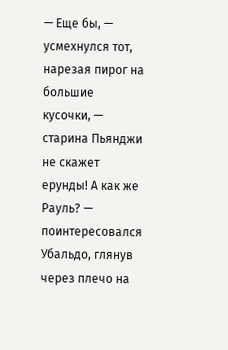— Еще бы, — усмехнулся тот, нарезая пирог на большие кусочки, — старина Пьянджи не скажет ерунды! А как же Рауль? — поинтересовался Убальдо, глянув через плечо на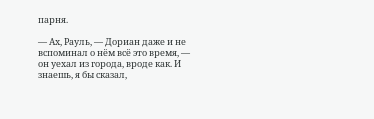парня.

— Ах, Рауль, — Дориан даже и не вспоминал о нём всё это время, — он уехал из города, вроде как. И знаешь, я бы сказал,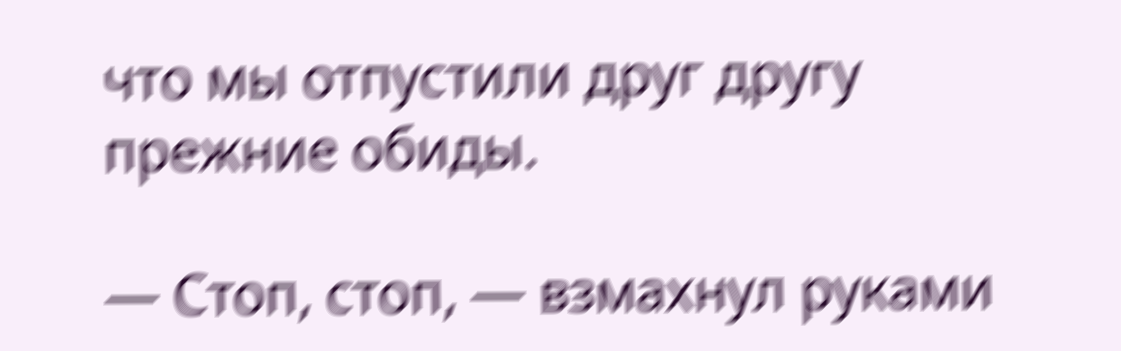что мы отпустили друг другу прежние обиды.

— Стоп, стоп, — взмахнул руками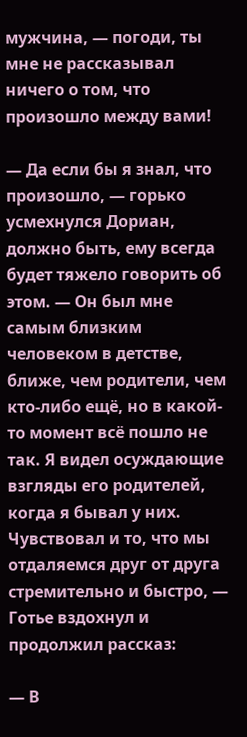мужчина, — погоди, ты мне не рассказывал ничего о том, что произошло между вами!

— Да если бы я знал, что произошло, — горько усмехнулся Дориан, должно быть, ему всегда будет тяжело говорить об этом. — Он был мне самым близким человеком в детстве, ближе, чем родители, чем кто-либо ещё, но в какой-то момент всё пошло не так. Я видел осуждающие взгляды его родителей, когда я бывал у них. Чувствовал и то, что мы отдаляемся друг от друга стремительно и быстро, — Готье вздохнул и продолжил рассказ:

— В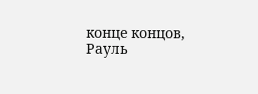конце концов, Рауль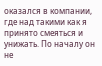оказался в компании, где над такими как я принято смеяться и унижать. По началу он не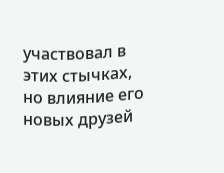участвовал в этих стычках, но влияние его новых друзей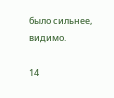было сильнее, видимо.

14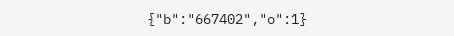{"b":"667402","o":1}